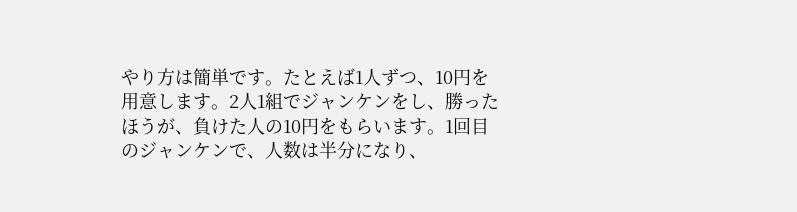やり方は簡単です。たとえば1人ずつ、10円を用意します。2人1組でジャンケンをし、勝ったほうが、負けた人の10円をもらいます。1回目のジャンケンで、人数は半分になり、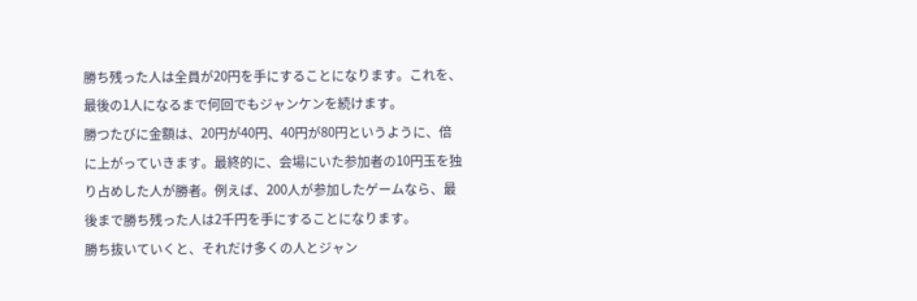勝ち残った人は全員が20円を手にすることになります。これを、最後の1人になるまで何回でもジャンケンを続けます。
勝つたびに金額は、20円が40円、40円が80円というように、倍に上がっていきます。最終的に、会場にいた参加者の10円玉を独り占めした人が勝者。例えば、200人が参加したゲームなら、最後まで勝ち残った人は2千円を手にすることになります。
勝ち抜いていくと、それだけ多くの人とジャン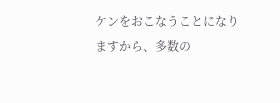ケンをおこなうことになりますから、多数の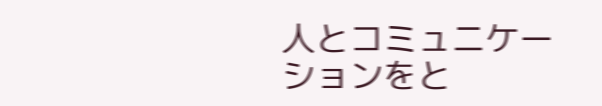人とコミュニケーションをと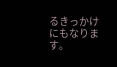るきっかけにもなります。